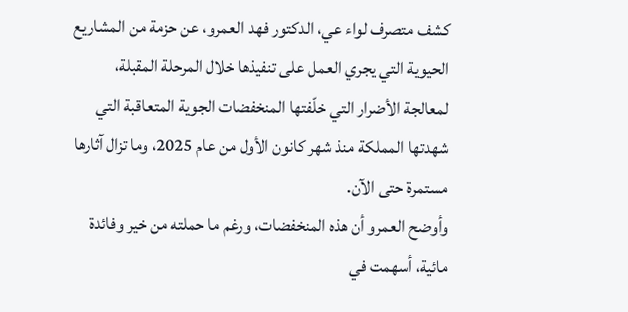كشف متصرف لواء عي، الدكتور فهد العمرو، عن حزمة من المشاريع الحيوية التي يجري العمل على تنفيذها خلال المرحلة المقبلة، لمعالجة الأضرار التي خلّفتها المنخفضات الجوية المتعاقبة التي شهدتها المملكة منذ شهر كانون الأول من عام 2025، وما تزال آثارها مستمرة حتى الآن.
وأوضح العمرو أن هذه المنخفضات، ورغم ما حملته من خير وفائدة مائية، أسهمت في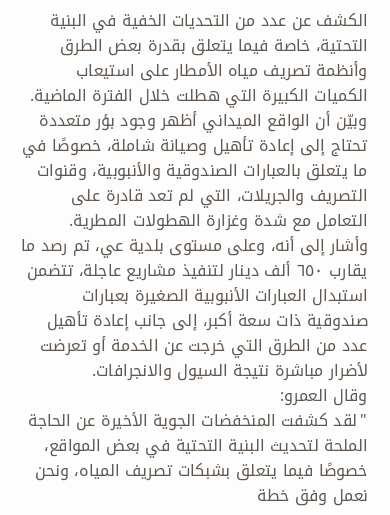الكشف عن عدد من التحديات الخفية في البنية التحتية، خاصة فيما يتعلق بقدرة بعض الطرق وأنظمة تصريف مياه الأمطار على استيعاب الكميات الكبيرة التي هطلت خلال الفترة الماضية.
وبيّن أن الواقع الميداني أظهر وجود بؤر متعددة تحتاج إلى إعادة تأهيل وصيانة شاملة، خصوصًا في ما يتعلق بالعبارات الصندوقية والأنبوبية، وقنوات التصريف والجريلات، التي لم تعد قادرة على التعامل مع شدة وغزارة الهطولات المطرية.
وأشار إلى أنه، وعلى مستوى بلدية عي، تم رصد ما يقارب ٦٥٠ ألف دينار لتنفيذ مشاريع عاجلة، تتضمن استبدال العبارات الأنبوبية الصغيرة بعبارات صندوقية ذات سعة أكبر، إلى جانب إعادة تأهيل عدد من الطرق التي خرجت عن الخدمة أو تعرضت لأضرار مباشرة نتيجة السيول والانجرافات.
وقال العمرو:
"لقد كشفت المنخفضات الجوية الأخيرة عن الحاجة الملحة لتحديث البنية التحتية في بعض المواقع، خصوصًا فيما يتعلق بشبكات تصريف المياه، ونحن نعمل وفق خطة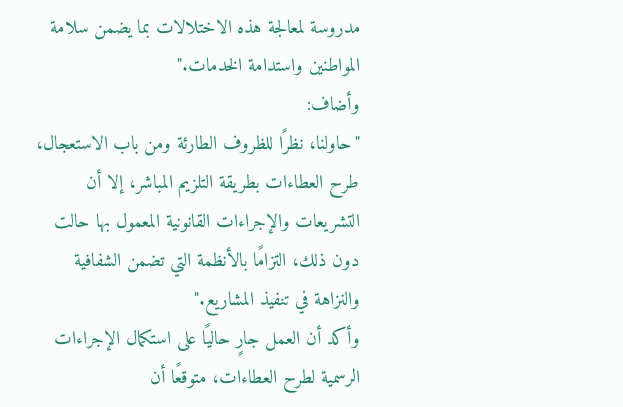مدروسة لمعالجة هذه الاختلالات بما يضمن سلامة المواطنين واستدامة الخدمات."
وأضاف:
"حاولنا، نظرًا للظروف الطارئة ومن باب الاستعجال، طرح العطاءات بطريقة التلزيم المباشر، إلا أن التشريعات والإجراءات القانونية المعمول بها حالت دون ذلك، التزامًا بالأنظمة التي تضمن الشفافية والنزاهة في تنفيذ المشاريع."
وأكد أن العمل جارٍ حاليًا على استكمال الإجراءات الرسمية لطرح العطاءات، متوقعًا أن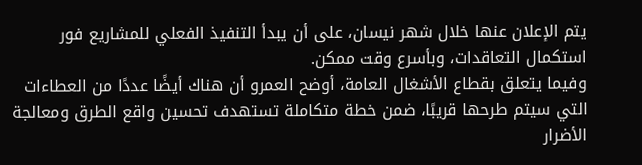يتم الإعلان عنها خلال شهر نيسان، على أن يبدأ التنفيذ الفعلي للمشاريع فور استكمال التعاقدات، وبأسرع وقت ممكن.
وفيما يتعلق بقطاع الأشغال العامة، أوضح العمرو أن هناك أيضًا عددًا من العطاءات التي سيتم طرحها قريبًا، ضمن خطة متكاملة تستهدف تحسين واقع الطرق ومعالجة الأضرار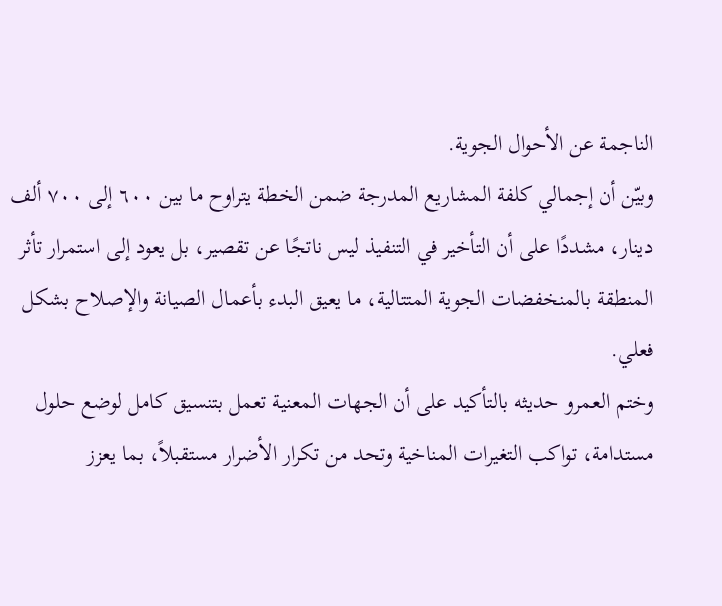الناجمة عن الأحوال الجوية.
وبيّن أن إجمالي كلفة المشاريع المدرجة ضمن الخطة يتراوح ما بين ٦٠٠ إلى ٧٠٠ ألف دينار، مشددًا على أن التأخير في التنفيذ ليس ناتجًا عن تقصير، بل يعود إلى استمرار تأثر المنطقة بالمنخفضات الجوية المتتالية، ما يعيق البدء بأعمال الصيانة والإصلاح بشكل فعلي.
وختم العمرو حديثه بالتأكيد على أن الجهات المعنية تعمل بتنسيق كامل لوضع حلول مستدامة، تواكب التغيرات المناخية وتحد من تكرار الأضرار مستقبلاً، بما يعزز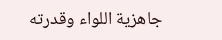جاهزية اللواء وقدرته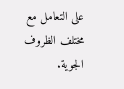على التعامل مع مختلف الظروف الجوية.